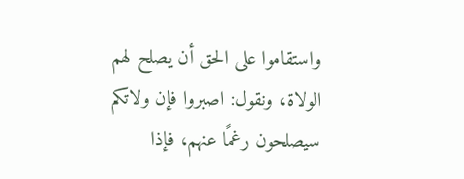واستقاموا على الحق أن يصلح لهم الولاة، ونقول: اصبروا فإن ولاتكم سيصلحون رغمًا عنهم، فإذا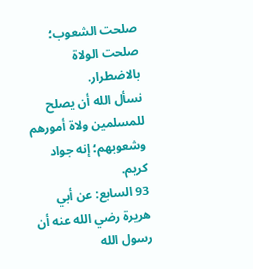صلحت الشعوب؛ صلحت الولاة بالاضطرار.
نسأل الله أن يصلح للمسلمين ولاة أمورهم وشعوبهم؛ إنه جواد كريم.
93 السابع: عن أبي هريرة رضي الله عنه أن رسول الله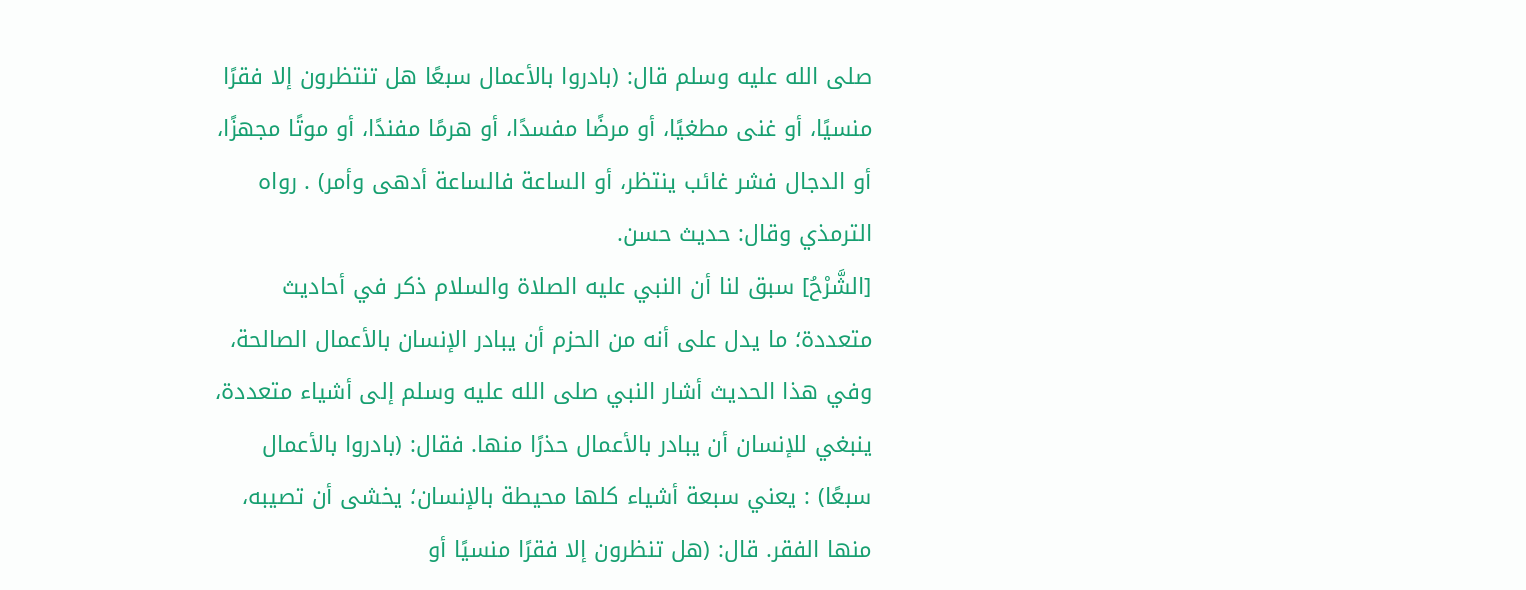صلى الله عليه وسلم قال: (بادروا بالأعمال سبعًا هل تنتظرون إلا فقرًا منسيًا، أو غنى مطغيًا، أو مرضًا مفسدًا، أو هرمًا مفندًا، أو موتًا مجهزًا، أو الدجال فشر غائب ينتظر، أو الساعة فالساعة أدهى وأمر) . رواه الترمذي وقال: حديث حسن.
[الشَّرْحُ] سبق لنا أن النبي عليه الصلاة والسلام ذكر في أحاديث متعددة؛ ما يدل على أنه من الحزم أن يبادر الإنسان بالأعمال الصالحة، وفي هذا الحديث أشار النبي صلى الله عليه وسلم إلى أشياء متعددة، ينبغي للإنسان أن يبادر بالأعمال حذرًا منها. فقال: (بادروا بالأعمال سبعًا) : يعني سبعة أشياء كلها محيطة بالإنسان؛ يخشى أن تصيبه، منها الفقر. قال: (هل تنظرون إلا فقرًا منسيًا أو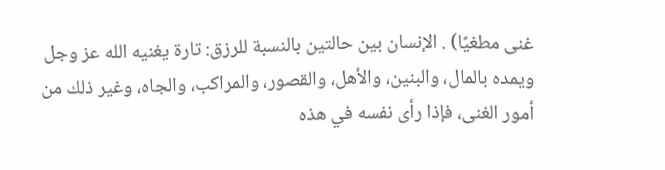غنى مطغيًا) . الإنسان بين حالتين بالنسبة للرزق: تارة يغنيه الله عز وجل ويمده بالمال، والبنين، والأهل، والقصور، والمراكب، والجاه، وغير ذلك من أمور الغنى، فإذا رأى نفسه في هذه